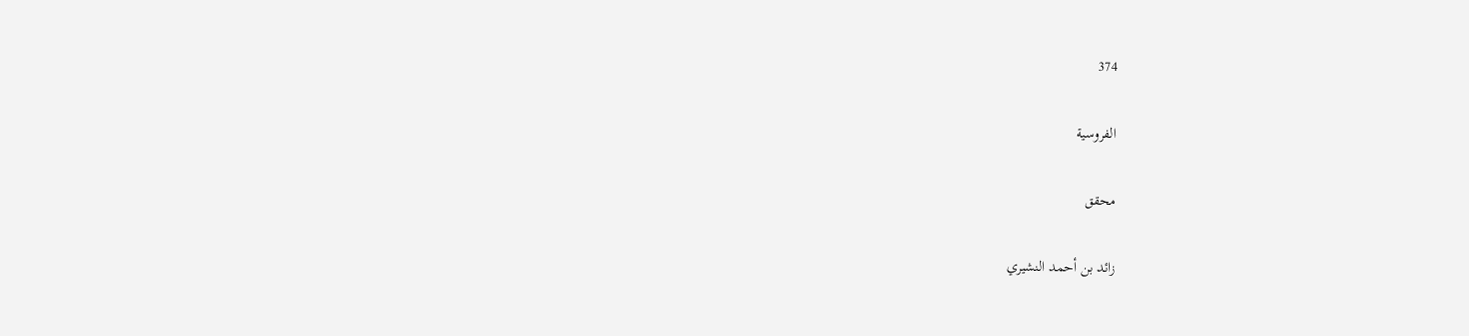374

الفروسية

محقق

زائد بن أحمد النشيري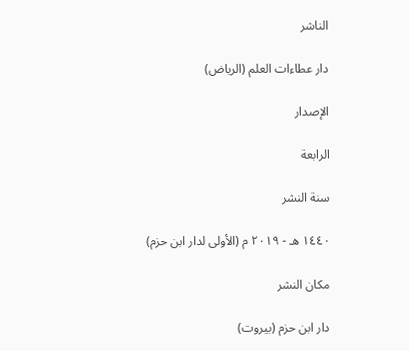الناشر

دار عطاءات العلم (الرياض)

الإصدار

الرابعة

سنة النشر

١٤٤٠ هـ - ٢٠١٩ م (الأولى لدار ابن حزم)

مكان النشر

دار ابن حزم (بيروت)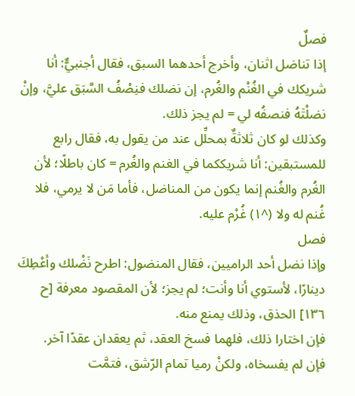فصلٌ
إذا تناضل اثنان، وأخرج أحدهما السبق، فقال أجنبيٌّ: أنا شريكك في الغُنْم والغُرم، إن نضلك فنِصْفُ السَّبَق عليَّ، وإنْ نضلْتَهُ فنصفُه لي = لم يجز ذلك.
وكذلك لو كان ثلاثةٌ بمحلِّل عند من يقول به، فقال رابع للمستبقين: أنا شريككما في الغنم والغُرم = كان باطلًا؛ لأن الغُرم والغُنم إنما يكون من المناضل، فأما مَن لا يرمي، فلا غُنم له ولا (^١) غُرْم عليه.
فصل
وإذا نضل أحد الراميين، فقال المنضول: اطرح نَضْلك وأعْطِكَ دينارًا، لأستوي أنا وأنت؛ لم يجز؛ لأن المقصود معرفة [ح ١٣٦] الحذق، وذلك يمنع منه.
فإن اختارا ذلك، فلهما فسخ العقد، ثم يعقدان عقدًا آخر.
فإن لم يفسخاه، ولكنْ رميا تمام الرّشق، فتمَّت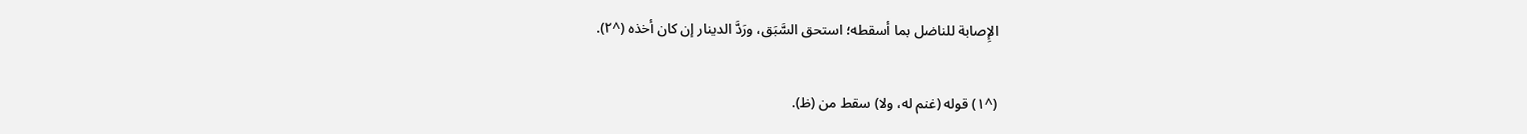الإِصابة للناضل بما أسقطه؛ استحق السَّبَق، ورَدَّ الدينار إن كان أخذه (^٢).

(^١) قوله (غنم له، ولا) سقط من (ظ).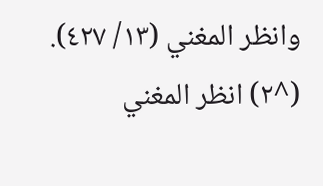وانظر المغني (١٣/ ٤٢٧).
(^٢) انظر المغني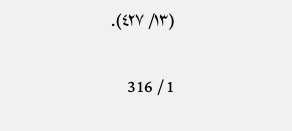(١٣/ ٤٢٧).

1 / 316